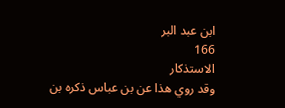ابن عبد البر
166
الاستذكار
وقد روي هذا عن بن عباس ذكره بن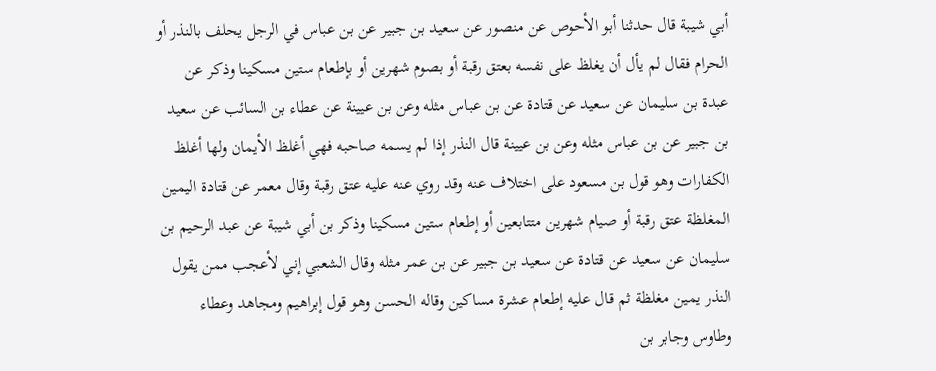أبي شيبة قال حدثنا أبو الأحوص عن منصور عن سعيد بن جبير عن بن عباس في الرجل يحلف بالنذر أو الحرام فقال لم يأل أن يغلظ على نفسه بعتق رقبة أو بصوم شهرين أو بإطعام ستين مسكينا وذكر عن عبدة بن سليمان عن سعيد عن قتادة عن بن عباس مثله وعن بن عيينة عن عطاء بن السائب عن سعيد بن جبير عن بن عباس مثله وعن بن عيينة قال النذر إذا لم يسمه صاحبه فهي أغلظ الأيمان ولها أغلظ الكفارات وهو قول بن مسعود على اختلاف عنه وقد روي عنه عليه عتق رقبة وقال معمر عن قتادة اليمين المغلظة عتق رقبة أو صيام شهرين متتابعين أو إطعام ستين مسكينا وذكر بن أبي شيبة عن عبد الرحيم بن سليمان عن سعيد عن قتادة عن سعيد بن جبير عن بن عمر مثله وقال الشعبي إني لأعجب ممن يقول النذر يمين مغلظة ثم قال عليه إطعام عشرة مساكين وقاله الحسن وهو قول إبراهيم ومجاهد وعطاء وطاوس وجابر بن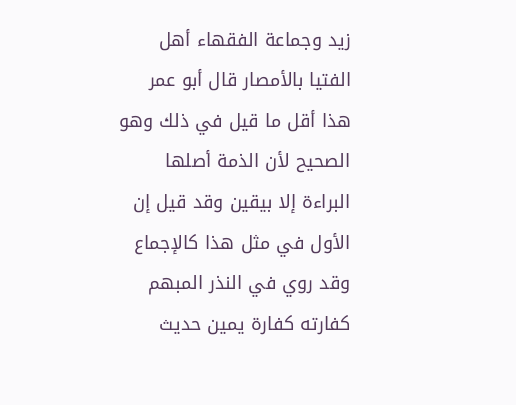زيد وجماعة الفقهاء أهل الفتيا بالأمصار قال أبو عمر هذا أقل ما قيل في ذلك وهو الصحيح لأن الذمة أصلها البراءة إلا بيقين وقد قيل إن الأول في مثل هذا كالإجماع وقد روي في النذر المبهم كفارته كفارة يمين حديث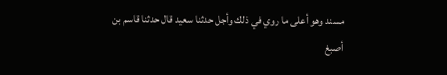مسند وهو أعلى ما روي في ذلك وأجل حدثنا سعيد قال حدثنا قاسم بن أصبغ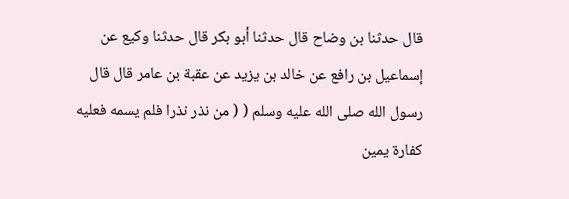قال حدثنا بن وضاح قال حدثنا أبو بكر قال حدثنا وكيع عن إسماعيل بن رافع عن خالد بن يزيد عن عقبة بن عامر قال قال رسول الله صلى الله عليه وسلم ( ( من نذر نذرا فلم يسمه فعليه كفارة يمين